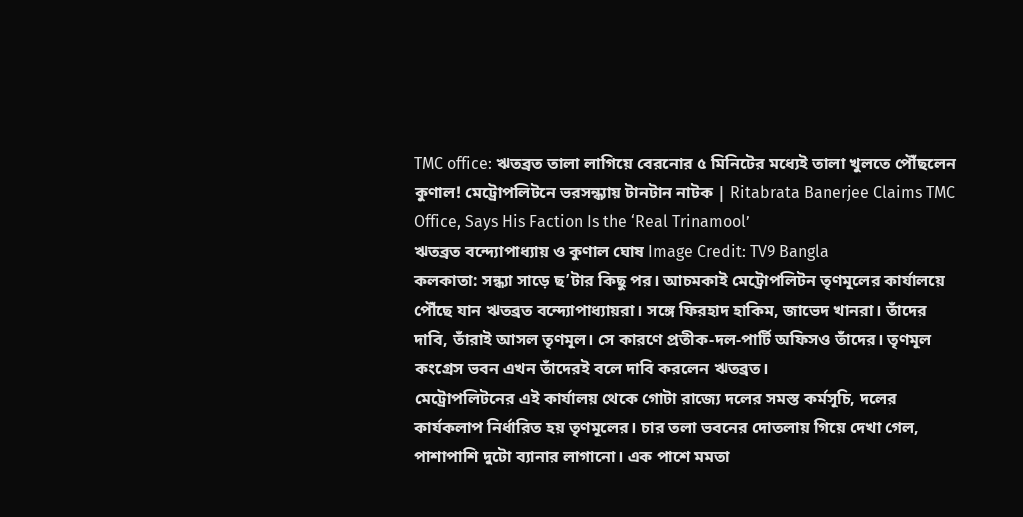TMC office: ঋতব্রত তালা লাগিয়ে বেরনোর ৫ মিনিটের মধ্যেই তালা খুলতে পৌঁছলেন কুণাল! মেট্রোপলিটনে ভরসন্ধ্যায় টানটান নাটক | Ritabrata Banerjee Claims TMC Office, Says His Faction Is the ‘Real Trinamool’
ঋতব্রত বন্দ্যোপাধ্যায় ও কুণাল ঘোষ Image Credit: TV9 Bangla
কলকাতা: সন্ধ্যা সাড়ে ছ’টার কিছু পর। আচমকাই মেট্রোপলিটন তৃণমূলের কার্যালয়ে পৌঁছে যান ঋতব্রত বন্দ্যোপাধ্যায়রা। সঙ্গে ফিরহাদ হাকিম, জাভেদ খানরা। তাঁদের দাবি, তাঁরাই আসল তৃণমূল। সে কারণে প্রতীক-দল-পার্টি অফিসও তাঁদের। তৃণমূল কংগ্রেস ভবন এখন তাঁদেরই বলে দাবি করলেন ঋতব্রত।
মেট্রোপলিটনের এই কার্যালয় থেকে গোটা রাজ্যে দলের সমস্ত কর্মসূচি, দলের কার্যকলাপ নির্ধারিত হয় তৃণমূলের। চার তলা ভবনের দোতলায় গিয়ে দেখা গেল, পাশাপাশি দুটো ব্যানার লাগানো। এক পাশে মমতা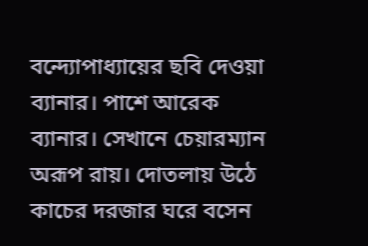বন্দ্যোপাধ্যায়ের ছবি দেওয়া ব্যানার। পাশে আরেক ব্যানার। সেখানে চেয়ারম্যান অরূপ রায়। দোতলায় উঠে কাচের দরজার ঘরে বসেন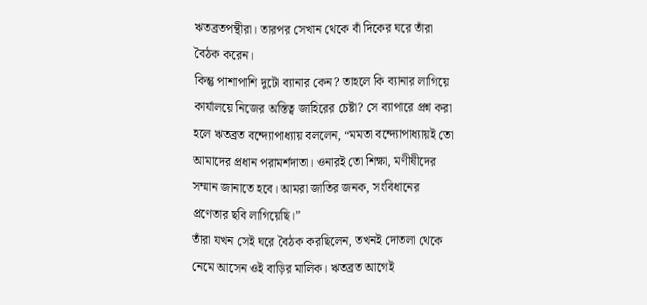ঋতব্রতপন্থীরা। তারপর সেখান থেকে বাঁ দিকের ঘরে তাঁরা বৈঠক করেন।
কিন্তু পাশাপাশি দুটো ব্যানার কেন? তাহলে কি ব্যানার লাগিয়ে কার্যালয়ে নিজের অস্তিত্ব জাহিরের চেষ্টা? সে ব্যাপারে প্রশ্ন করা হলে ঋতব্রত বন্দ্যোপাধ্যায় বললেন, “মমতা বন্দ্যোপাধ্যায়ই তো আমাদের প্রধান পরামর্শদাতা। ওনারই তো শিক্ষা, মণীষীদের সম্মান জানাতে হবে। আমরা জাতির জনক, সংবিধানের প্রণেতার ছবি লাগিয়েছি।”
তাঁরা যখন সেই ঘরে বৈঠক করছিলেন, তখনই দোতলা থেকে নেমে আসেন ওই বাড়ির মালিক। ঋতব্রত আগেই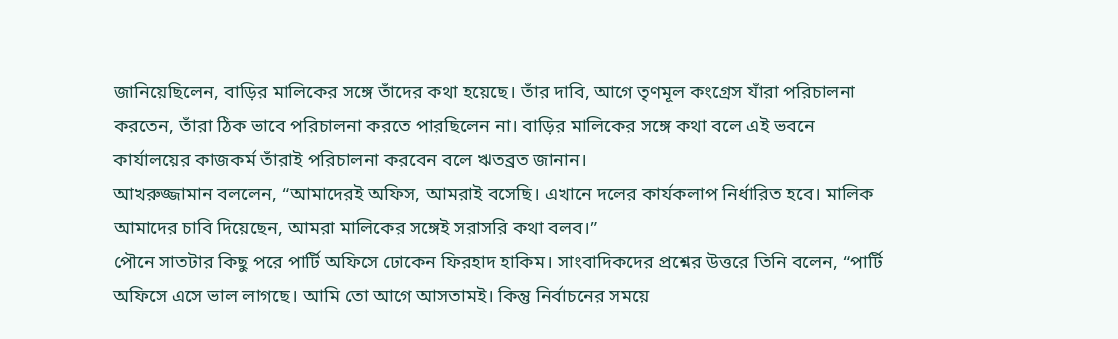জানিয়েছিলেন, বাড়ির মালিকের সঙ্গে তাঁদের কথা হয়েছে। তাঁর দাবি, আগে তৃণমূল কংগ্রেস যাঁরা পরিচালনা করতেন, তাঁরা ঠিক ভাবে পরিচালনা করতে পারছিলেন না। বাড়ির মালিকের সঙ্গে কথা বলে এই ভবনে কার্যালয়ের কাজকর্ম তাঁরাই পরিচালনা করবেন বলে ঋতব্রত জানান।
আখরুজ্জামান বললেন, “আমাদেরই অফিস, আমরাই বসেছি। এখানে দলের কার্যকলাপ নির্ধারিত হবে। মালিক আমাদের চাবি দিয়েছেন, আমরা মালিকের সঙ্গেই সরাসরি কথা বলব।”
পৌনে সাতটার কিছু পরে পার্টি অফিসে ঢোকেন ফিরহাদ হাকিম। সাংবাদিকদের প্রশ্নের উত্তরে তিনি বলেন, “পার্টি অফিসে এসে ভাল লাগছে। আমি তো আগে আসতামই। কিন্তু নির্বাচনের সময়ে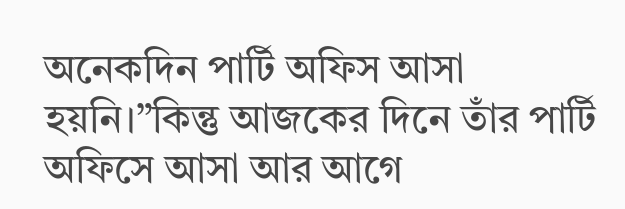অনেকদিন পার্টি অফিস আসা হয়নি।”কিন্তু আজকের দিনে তাঁর পার্টি অফিসে আসা আর আগে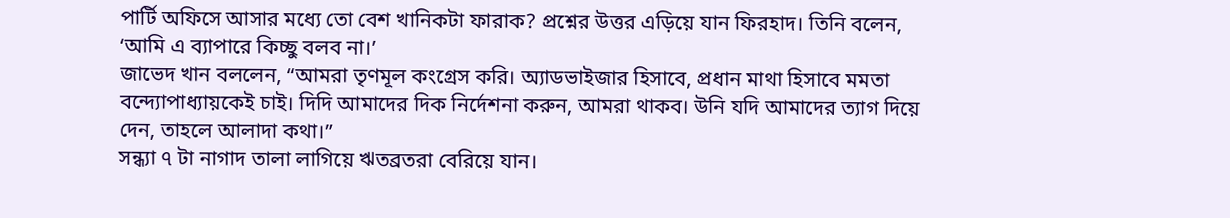পার্টি অফিসে আসার মধ্যে তো বেশ খানিকটা ফারাক? প্রশ্নের উত্তর এড়িয়ে যান ফিরহাদ। তিনি বলেন, ‘আমি এ ব্যাপারে কিচ্ছু বলব না।’
জাভেদ খান বললেন, “আমরা তৃণমূল কংগ্রেস করি। অ্যাডভাইজার হিসাবে, প্রধান মাথা হিসাবে মমতা বন্দ্যোপাধ্যায়কেই চাই। দিদি আমাদের দিক নির্দেশনা করুন, আমরা থাকব। উনি যদি আমাদের ত্যাগ দিয়ে দেন, তাহলে আলাদা কথা।”
সন্ধ্যা ৭ টা নাগাদ তালা লাগিয়ে ঋতব্রতরা বেরিয়ে যান।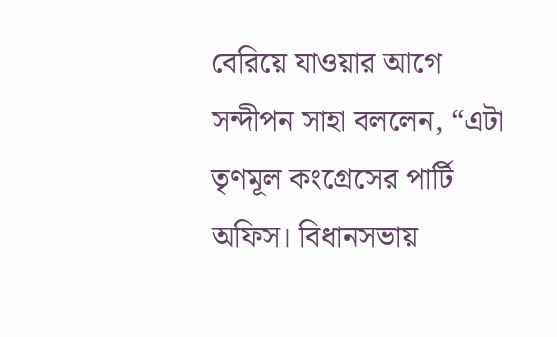বেরিয়ে যাওয়ার আগে সন্দীপন সাহা বললেন, “এটা তৃণমূল কংগ্রেসের পার্টি অফিস। বিধানসভায়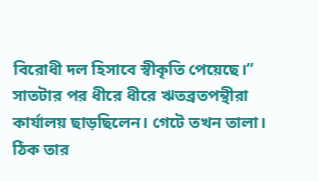বিরোধী দল হিসাবে স্বীকৃতি পেয়েছে।”
সাতটার পর ধীরে ধীরে ঋতব্রতপন্থীরা কার্যালয় ছাড়ছিলেন। গেটে তখন তালা। ঠিক তার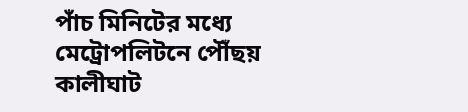পাঁচ মিনিটের মধ্যে মেট্রোপলিটনে পৌঁছয় কালীঘাট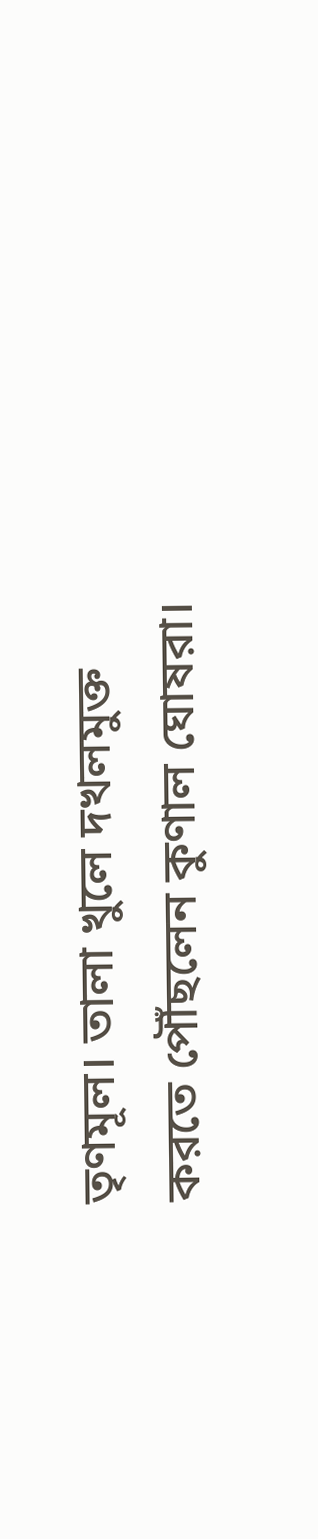তৃণমূল। তালা খুলে দখলমুক্ত করতে পৌঁছলেন কুণাল ঘোষরা।